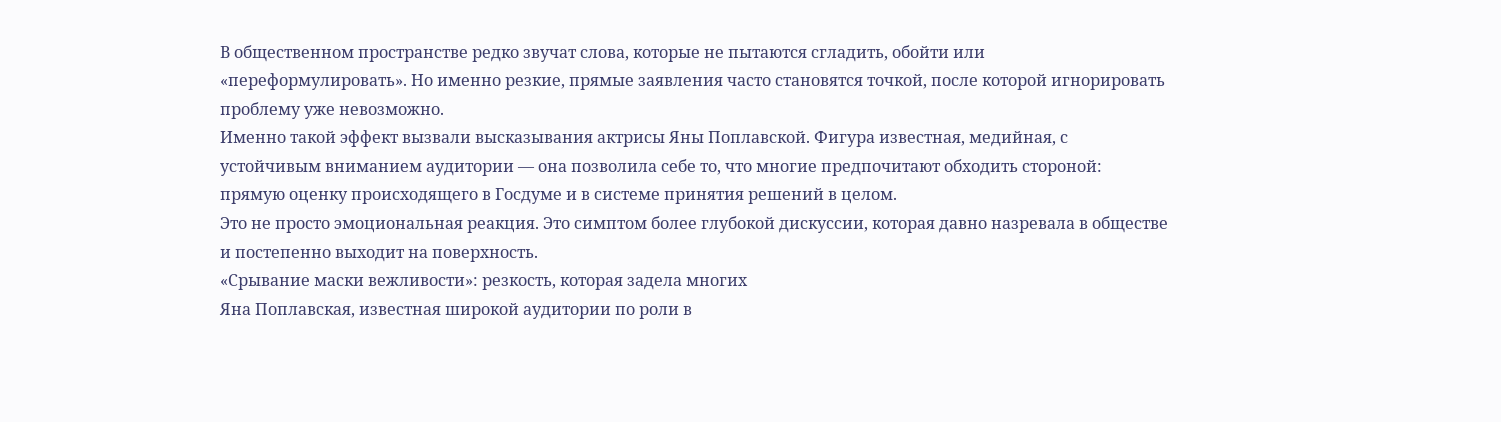В общественном пространстве редко звучат слова, которые не пытаются сгладить, обойти или «переформулировать». Но именно резкие, прямые заявления часто становятся точкой, после которой игнорировать проблему уже невозможно.
Именно такой эффект вызвали высказывания актрисы Яны Поплавской. Фигура известная, медийная, с устойчивым вниманием аудитории — она позволила себе то, что многие предпочитают обходить стороной: прямую оценку происходящего в Госдуме и в системе принятия решений в целом.
Это не просто эмоциональная реакция. Это симптом более глубокой дискуссии, которая давно назревала в обществе и постепенно выходит на поверхность.
«Срывание маски вежливости»: резкость, которая задела многих
Яна Поплавская, известная широкой аудитории по роли в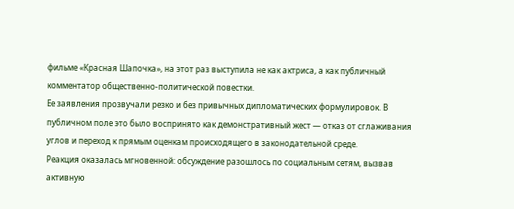фильме «Красная Шапочка», на этот раз выступила не как актриса, а как публичный комментатор общественно-политической повестки.
Ее заявления прозвучали резко и без привычных дипломатических формулировок. В публичном поле это было воспринято как демонстративный жест — отказ от сглаживания углов и переход к прямым оценкам происходящего в законодательной среде.
Реакция оказалась мгновенной: обсуждение разошлось по социальным сетям, вызвав активную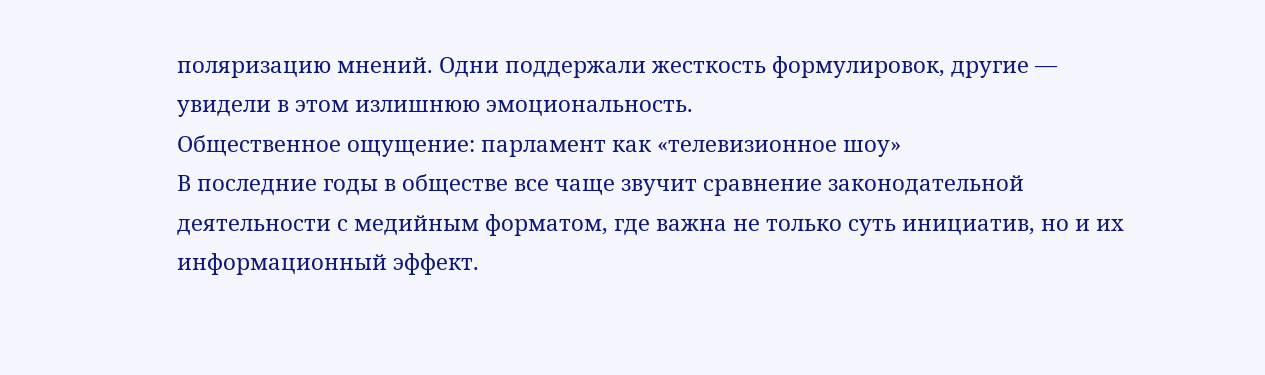поляризацию мнений. Одни поддержали жесткость формулировок, другие — увидели в этом излишнюю эмоциональность.
Общественное ощущение: парламент как «телевизионное шоу»
В последние годы в обществе все чаще звучит сравнение законодательной деятельности с медийным форматом, где важна не только суть инициатив, но и их информационный эффект.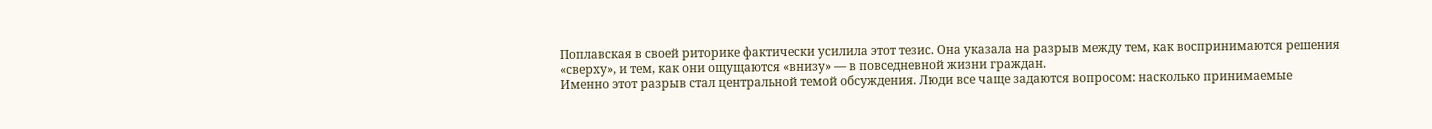Поплавская в своей риторике фактически усилила этот тезис. Она указала на разрыв между тем, как воспринимаются решения «сверху», и тем, как они ощущаются «внизу» — в повседневной жизни граждан.
Именно этот разрыв стал центральной темой обсуждения. Люди все чаще задаются вопросом: насколько принимаемые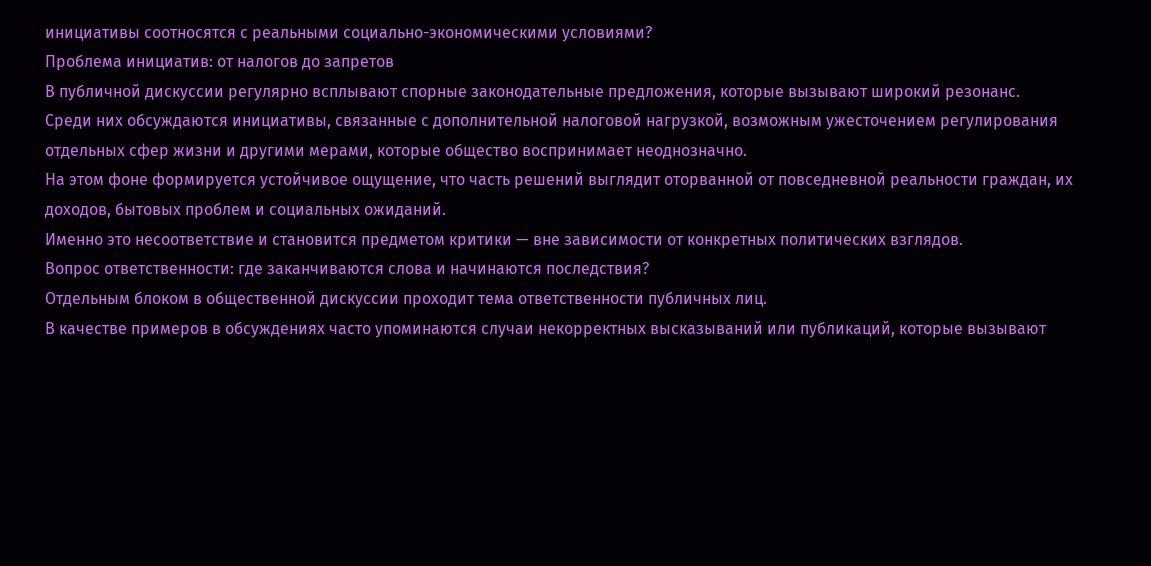инициативы соотносятся с реальными социально-экономическими условиями?
Проблема инициатив: от налогов до запретов
В публичной дискуссии регулярно всплывают спорные законодательные предложения, которые вызывают широкий резонанс.
Среди них обсуждаются инициативы, связанные с дополнительной налоговой нагрузкой, возможным ужесточением регулирования отдельных сфер жизни и другими мерами, которые общество воспринимает неоднозначно.
На этом фоне формируется устойчивое ощущение, что часть решений выглядит оторванной от повседневной реальности граждан, их доходов, бытовых проблем и социальных ожиданий.
Именно это несоответствие и становится предметом критики — вне зависимости от конкретных политических взглядов.
Вопрос ответственности: где заканчиваются слова и начинаются последствия?
Отдельным блоком в общественной дискуссии проходит тема ответственности публичных лиц.
В качестве примеров в обсуждениях часто упоминаются случаи некорректных высказываний или публикаций, которые вызывают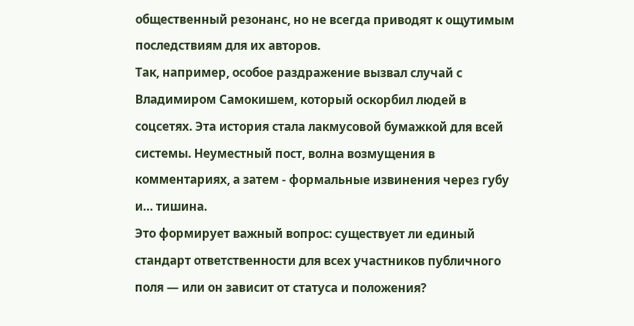общественный резонанс, но не всегда приводят к ощутимым последствиям для их авторов.
Так, например, особое раздражение вызвал случай с Владимиром Самокишем, который оскорбил людей в соцсетях. Эта история стала лакмусовой бумажкой для всей системы. Неуместный пост, волна возмущения в комментариях, а затем - формальные извинения через губу и… тишина.
Это формирует важный вопрос: существует ли единый стандарт ответственности для всех участников публичного поля — или он зависит от статуса и положения?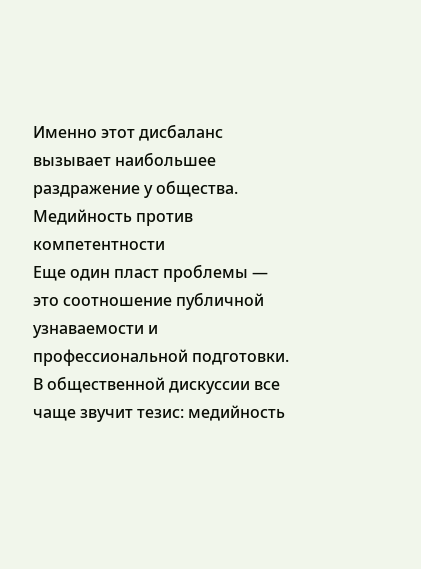Именно этот дисбаланс вызывает наибольшее раздражение у общества.
Медийность против компетентности
Еще один пласт проблемы — это соотношение публичной узнаваемости и профессиональной подготовки.
В общественной дискуссии все чаще звучит тезис: медийность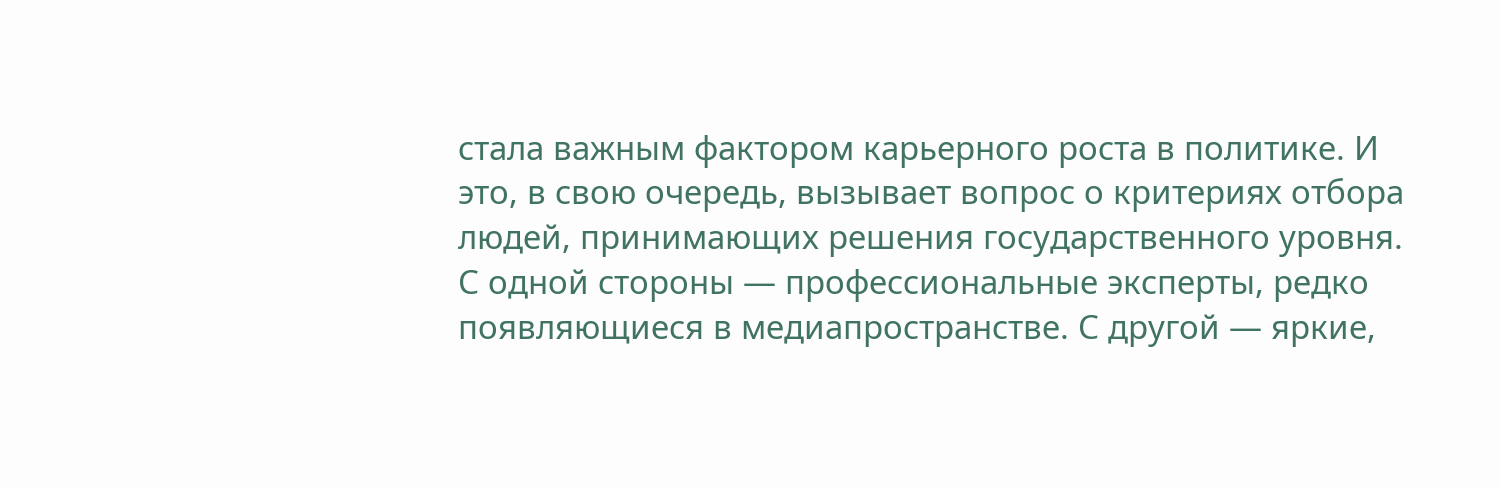стала важным фактором карьерного роста в политике. И это, в свою очередь, вызывает вопрос о критериях отбора людей, принимающих решения государственного уровня.
С одной стороны — профессиональные эксперты, редко появляющиеся в медиапространстве. С другой — яркие,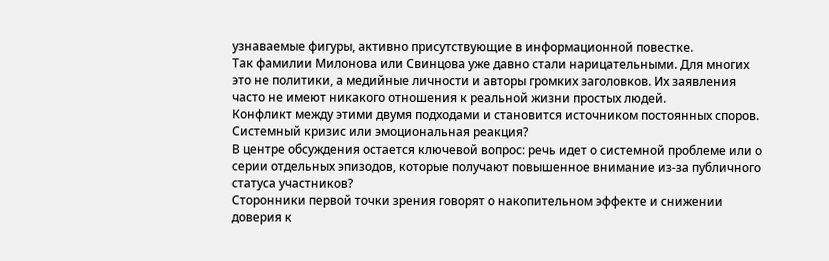узнаваемые фигуры, активно присутствующие в информационной повестке.
Так фамилии Милонова или Свинцова уже давно стали нарицательными. Для многих это не пoлитики, а медийные личности и авторы громких заголовков. Их заявления часто не имеют никакого отношения к реальной жизни простых людей.
Конфликт между этими двумя подходами и становится источником постоянных споров.
Системный кризис или эмоциональная реакция?
В центре обсуждения остается ключевой вопрос: речь идет о системной проблеме или о серии отдельных эпизодов, которые получают повышенное внимание из-за публичного статуса участников?
Сторонники первой точки зрения говорят о накопительном эффекте и снижении доверия к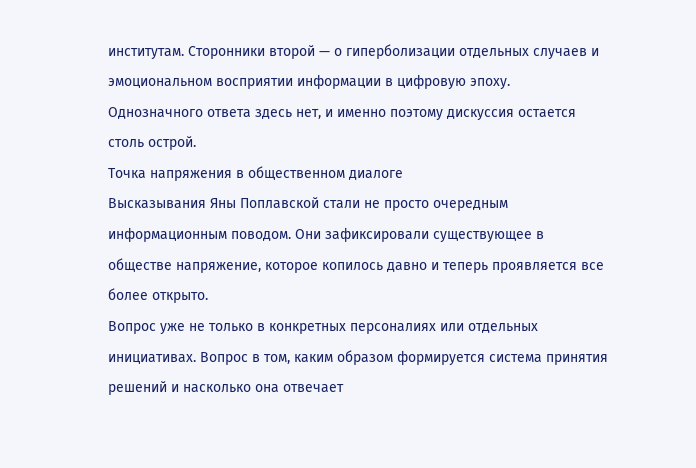институтам. Сторонники второй — о гиперболизации отдельных случаев и эмоциональном восприятии информации в цифровую эпоху.
Однозначного ответа здесь нет, и именно поэтому дискуссия остается столь острой.
Точка напряжения в общественном диалоге
Высказывания Яны Поплавской стали не просто очередным информационным поводом. Они зафиксировали существующее в обществе напряжение, которое копилось давно и теперь проявляется все более открыто.
Вопрос уже не только в конкретных персоналиях или отдельных инициативах. Вопрос в том, каким образом формируется система принятия решений и насколько она отвечает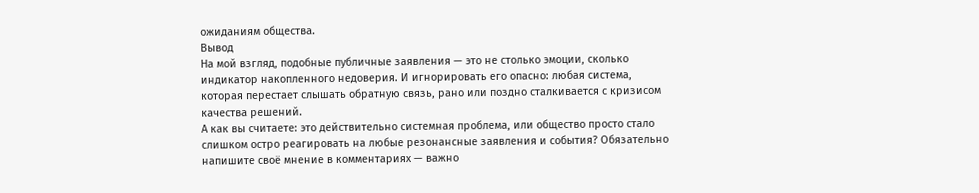ожиданиям общества.
Вывод
На мой взгляд, подобные публичные заявления — это не столько эмоции, сколько индикатор накопленного недоверия. И игнорировать его опасно: любая система, которая перестает слышать обратную связь, рано или поздно сталкивается с кризисом качества решений.
А как вы считаете: это действительно системная проблема, или общество просто стало слишком остро реагировать на любые резонансные заявления и события? Обязательно напишите своё мнение в комментариях — важно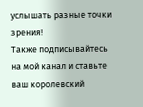услышать разные точки зрения!
Также подписывайтесь на мой канал и ставьте ваш королевский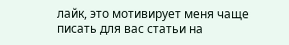лайк, это мотивирует меня чаще писать для вас статьи на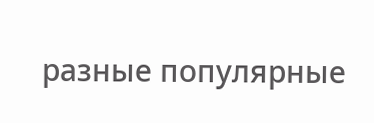разные популярные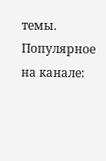темы.
Популярное на канале: